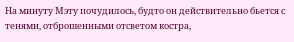На минуту Мэту почудилось, будто он действительно бьется с тенями, отброшенными отсветом костра,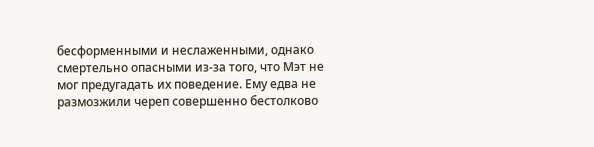бесформенными и неслаженными, однако смертельно опасными из-за того, что Мэт не мог предугадать их поведение. Ему едва не размозжили череп совершенно бестолково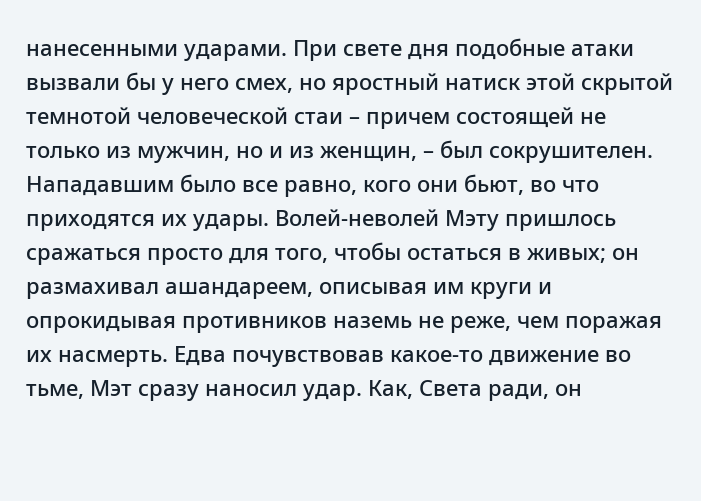нанесенными ударами. При свете дня подобные атаки вызвали бы у него смех, но яростный натиск этой скрытой темнотой человеческой стаи – причем состоящей не только из мужчин, но и из женщин, – был сокрушителен. Нападавшим было все равно, кого они бьют, во что приходятся их удары. Волей-неволей Мэту пришлось сражаться просто для того, чтобы остаться в живых; он размахивал ашандареем, описывая им круги и опрокидывая противников наземь не реже, чем поражая их насмерть. Едва почувствовав какое-то движение во тьме, Мэт сразу наносил удар. Как, Света ради, он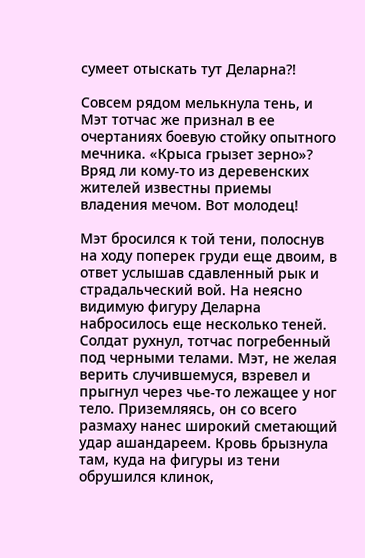сумеет отыскать тут Деларна?!

Совсем рядом мелькнула тень, и Мэт тотчас же признал в ее очертаниях боевую стойку опытного мечника. «Крыса грызет зерно»? Вряд ли кому-то из деревенских жителей известны приемы владения мечом. Вот молодец!

Мэт бросился к той тени, полоснув на ходу поперек груди еще двоим, в ответ услышав сдавленный рык и страдальческий вой. На неясно видимую фигуру Деларна набросилось еще несколько теней. Солдат рухнул, тотчас погребенный под черными телами. Мэт, не желая верить случившемуся, взревел и прыгнул через чье-то лежащее у ног тело. Приземляясь, он со всего размаху нанес широкий сметающий удар ашандареем. Кровь брызнула там, куда на фигуры из тени обрушился клинок,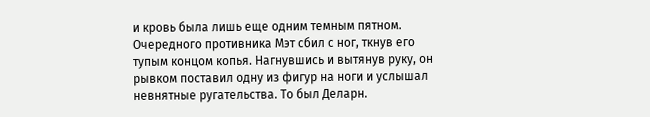и кровь была лишь еще одним темным пятном. Очередного противника Мэт сбил с ног, ткнув его тупым концом копья. Нагнувшись и вытянув руку, он рывком поставил одну из фигур на ноги и услышал невнятные ругательства. То был Деларн.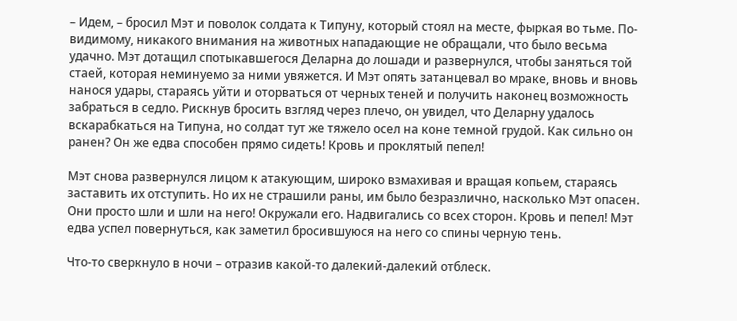– Идем, – бросил Мэт и поволок солдата к Типуну, который стоял на месте, фыркая во тьме. По-видимому, никакого внимания на животных нападающие не обращали, что было весьма удачно. Мэт дотащил спотыкавшегося Деларна до лошади и развернулся, чтобы заняться той стаей, которая неминуемо за ними увяжется. И Мэт опять затанцевал во мраке, вновь и вновь нанося удары, стараясь уйти и оторваться от черных теней и получить наконец возможность забраться в седло. Рискнув бросить взгляд через плечо, он увидел, что Деларну удалось вскарабкаться на Типуна, но солдат тут же тяжело осел на коне темной грудой. Как сильно он ранен? Он же едва способен прямо сидеть! Кровь и проклятый пепел!

Мэт снова развернулся лицом к атакующим, широко взмахивая и вращая копьем, стараясь заставить их отступить. Но их не страшили раны, им было безразлично, насколько Мэт опасен. Они просто шли и шли на него! Окружали его. Надвигались со всех сторон. Кровь и пепел! Мэт едва успел повернуться, как заметил бросившуюся на него со спины черную тень.

Что-то сверкнуло в ночи – отразив какой-то далекий-далекий отблеск.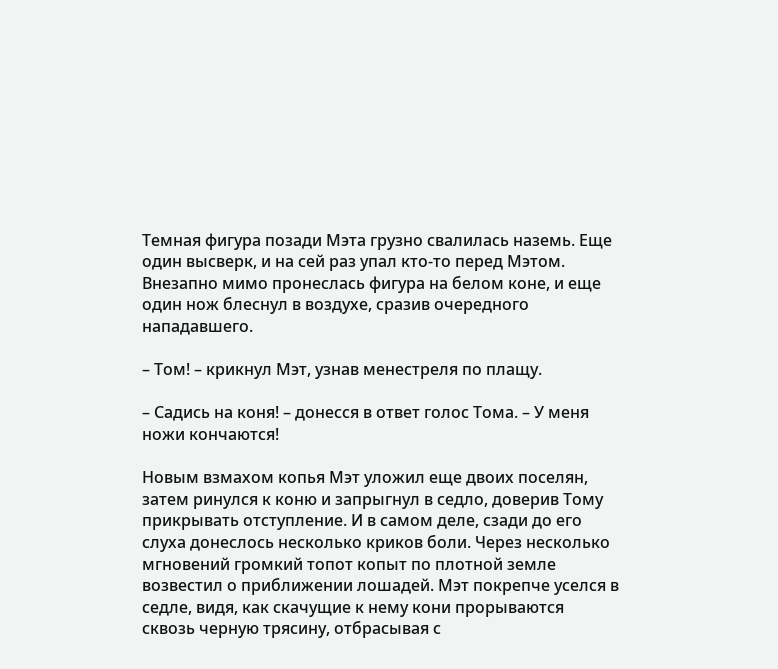Темная фигура позади Мэта грузно свалилась наземь. Еще один высверк, и на сей раз упал кто-то перед Мэтом. Внезапно мимо пронеслась фигура на белом коне, и еще один нож блеснул в воздухе, сразив очередного нападавшего.

– Том! – крикнул Мэт, узнав менестреля по плащу.

– Садись на коня! – донесся в ответ голос Тома. – У меня ножи кончаются!

Новым взмахом копья Мэт уложил еще двоих поселян, затем ринулся к коню и запрыгнул в седло, доверив Тому прикрывать отступление. И в самом деле, сзади до его слуха донеслось несколько криков боли. Через несколько мгновений громкий топот копыт по плотной земле возвестил о приближении лошадей. Мэт покрепче уселся в седле, видя, как скачущие к нему кони прорываются сквозь черную трясину, отбрасывая с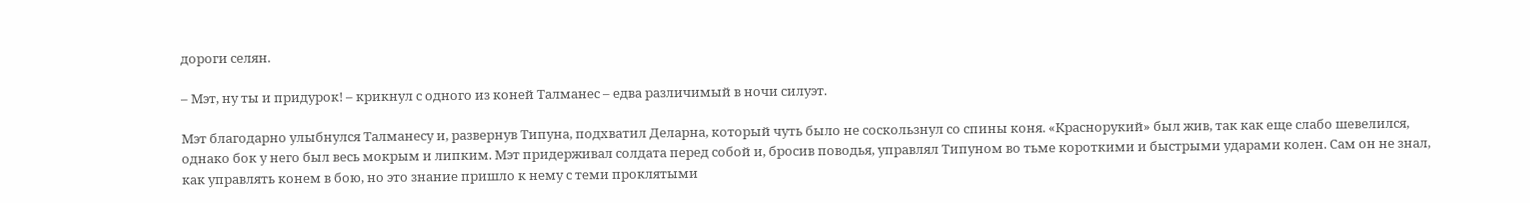дороги селян.

– Мэт, ну ты и придурок! – крикнул с одного из коней Талманес – едва различимый в ночи силуэт.

Мэт благодарно улыбнулся Талманесу и, развернув Типуна, подхватил Деларна, который чуть было не соскользнул со спины коня. «Краснорукий» был жив, так как еще слабо шевелился, однако бок у него был весь мокрым и липким. Мэт придерживал солдата перед собой и, бросив поводья, управлял Типуном во тьме короткими и быстрыми ударами колен. Сам он не знал, как управлять конем в бою, но это знание пришло к нему с теми проклятыми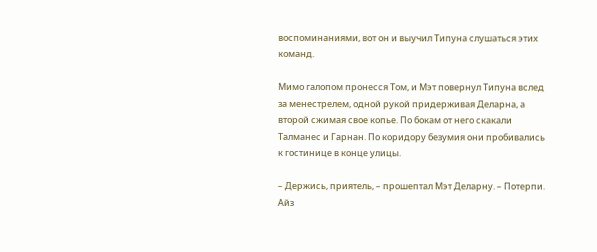воспоминаниями, вот он и выучил Типуна слушаться этих команд.

Мимо галопом пронесся Том, и Мэт повернул Типуна вслед за менестрелем, одной рукой придерживая Деларна, а второй сжимая свое копье. По бокам от него скакали Талманес и Гарнан. По коридору безумия они пробивались к гостинице в конце улицы.

– Держись, приятель, – прошептал Мэт Деларну. – Потерпи. Айз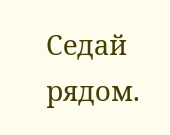Седай рядом.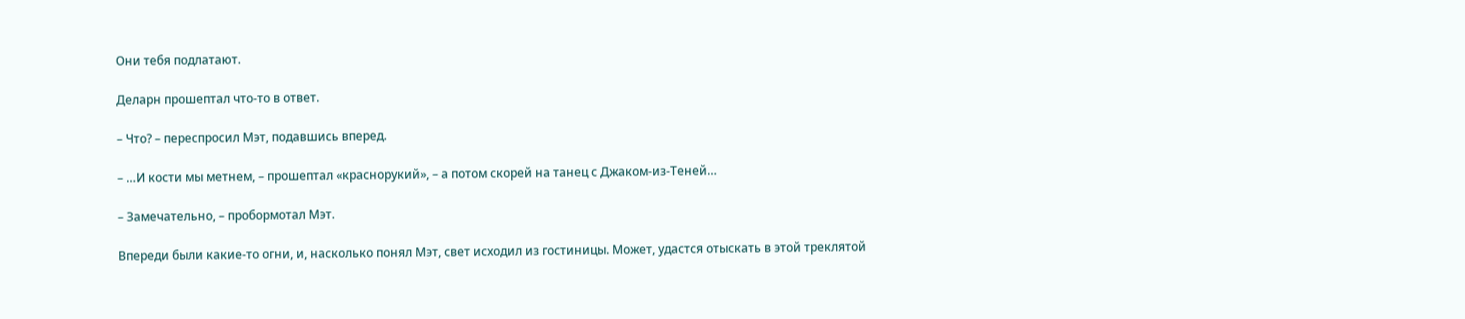Они тебя подлатают.

Деларн прошептал что-то в ответ.

– Что? – переспросил Мэт, подавшись вперед.

– …И кости мы метнем, – прошептал «краснорукий», – а потом скорей на танец с Джаком-из-Теней…

– Замечательно, – пробормотал Мэт.

Впереди были какие-то огни, и, насколько понял Мэт, свет исходил из гостиницы. Может, удастся отыскать в этой треклятой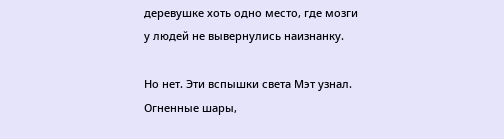деревушке хоть одно место, где мозги у людей не вывернулись наизнанку.

Но нет. Эти вспышки света Мэт узнал. Огненные шары,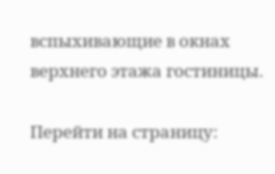вспыхивающие в окнах верхнего этажа гостиницы.

Перейти на страницу: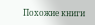Похожие книги